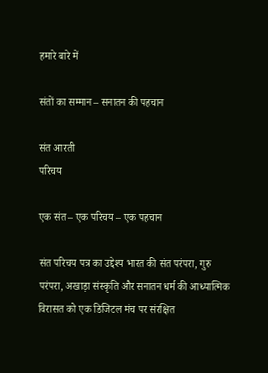हमारे बारे में

संतों का सम्मान – सनातन की पहचान

संत आरती
परिचय

एक संत – एक परिचय – एक पहचान

संत परिचय पत्र का उद्देश्य भारत की संत परंपरा, गुरु परंपरा, अखाड़ा संस्कृति और सनातन धर्म की आध्यात्मिक विरासत को एक डिजिटल मंच पर संरक्षित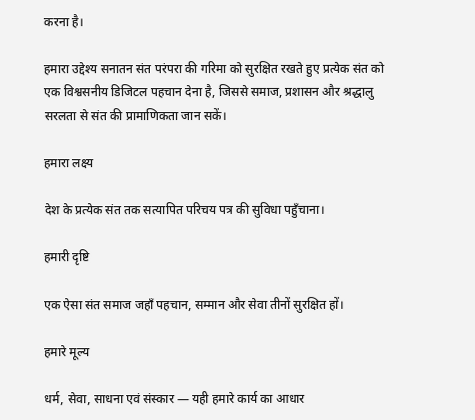करना है।

हमारा उद्देश्य सनातन संत परंपरा की गरिमा को सुरक्षित रखते हुए प्रत्येक संत को एक विश्वसनीय डिजिटल पहचान देना है, जिससे समाज, प्रशासन और श्रद्धालु सरलता से संत की प्रामाणिकता जान सकें।

हमारा लक्ष्य

देश के प्रत्येक संत तक सत्यापित परिचय पत्र की सुविधा पहुँचाना।

हमारी दृष्टि

एक ऐसा संत समाज जहाँ पहचान, सम्मान और सेवा तीनों सुरक्षित हों।

हमारे मूल्य

धर्म, सेवा, साधना एवं संस्कार — यही हमारे कार्य का आधार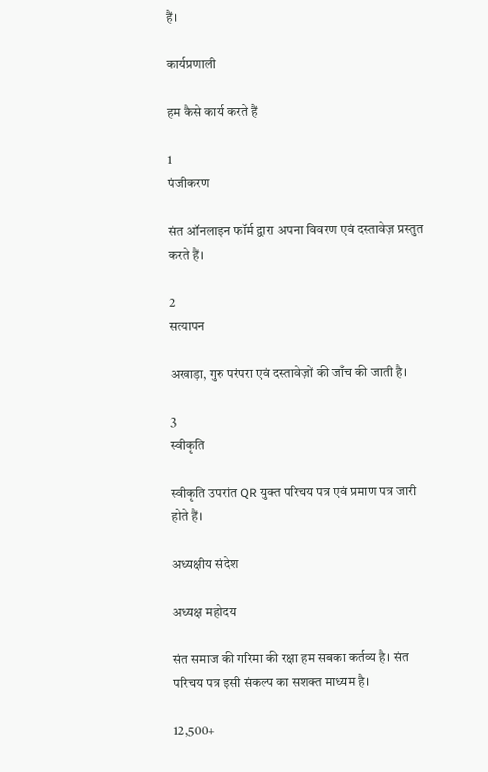हैं।

कार्यप्रणाली

हम कैसे कार्य करते हैं

1
पंजीकरण

संत ऑनलाइन फॉर्म द्वारा अपना विवरण एवं दस्तावेज़ प्रस्तुत करते हैं।

2
सत्यापन

अखाड़ा, गुरु परंपरा एवं दस्तावेज़ों की जाँच की जाती है।

3
स्वीकृति

स्वीकृति उपरांत QR युक्त परिचय पत्र एवं प्रमाण पत्र जारी होते हैं।

अध्यक्षीय संदेश

अध्यक्ष महोदय

संत समाज की गरिमा की रक्षा हम सबका कर्तव्य है। संत परिचय पत्र इसी संकल्प का सशक्त माध्यम है।

12,500+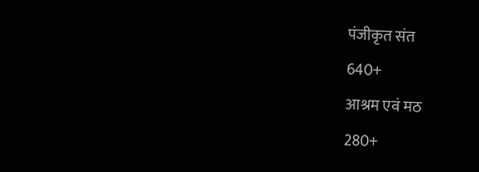पंजीकृत संत
640+
आश्रम एवं मठ
280+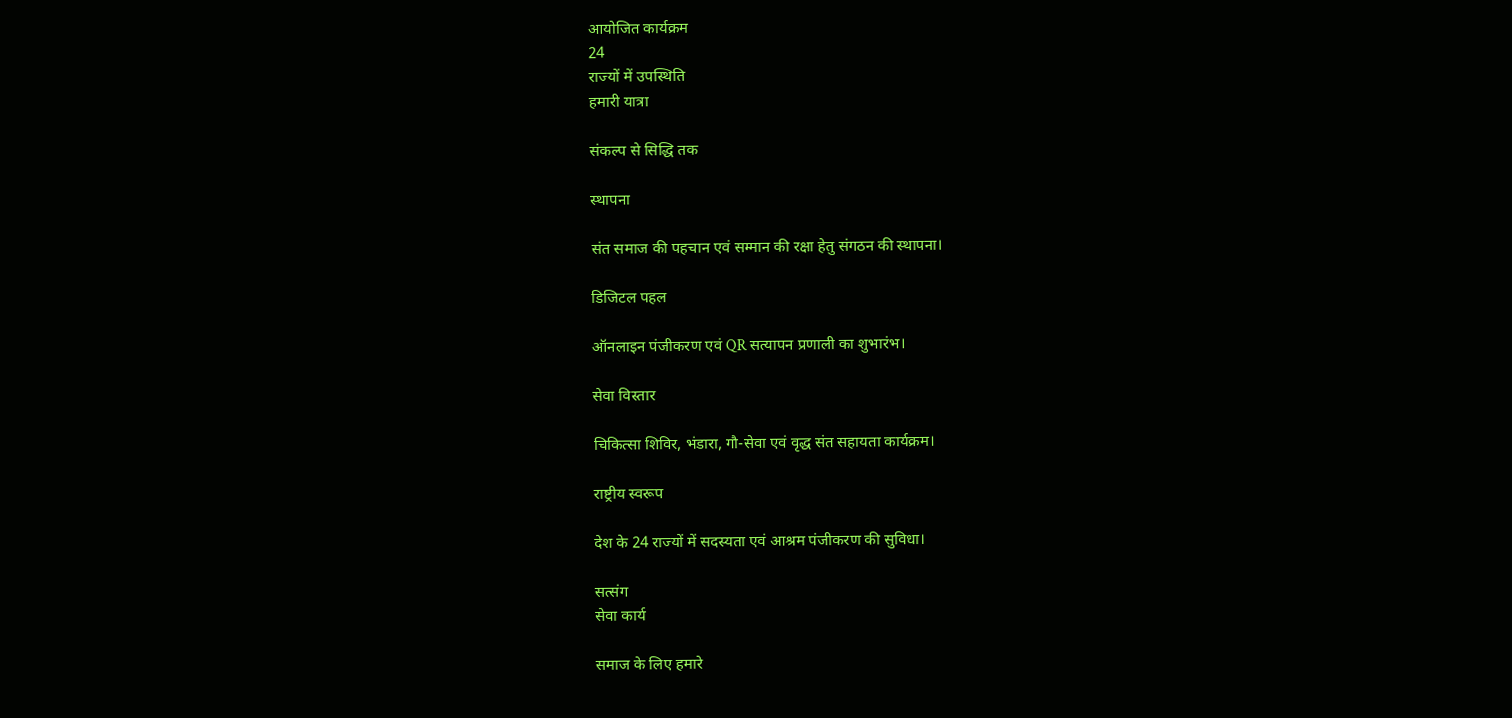आयोजित कार्यक्रम
24
राज्यों में उपस्थिति
हमारी यात्रा

संकल्प से सिद्धि तक

स्थापना

संत समाज की पहचान एवं सम्मान की रक्षा हेतु संगठन की स्थापना।

डिजिटल पहल

ऑनलाइन पंजीकरण एवं QR सत्यापन प्रणाली का शुभारंभ।

सेवा विस्तार

चिकित्सा शिविर, भंडारा, गौ-सेवा एवं वृद्ध संत सहायता कार्यक्रम।

राष्ट्रीय स्वरूप

देश के 24 राज्यों में सदस्यता एवं आश्रम पंजीकरण की सुविधा।

सत्संग
सेवा कार्य

समाज के लिए हमारे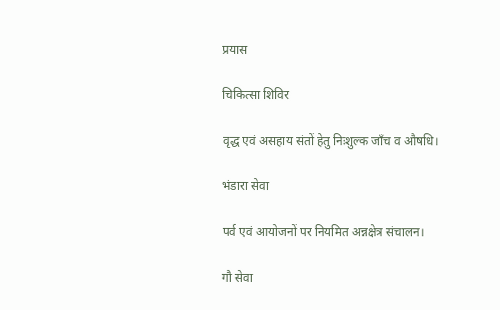प्रयास

चिकित्सा शिविर

वृद्ध एवं असहाय संतों हेतु निःशुल्क जाँच व औषधि।

भंडारा सेवा

पर्व एवं आयोजनों पर नियमित अन्नक्षेत्र संचालन।

गौ सेवा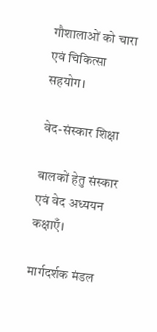गौशालाओं को चारा एवं चिकित्सा सहयोग।

वेद-संस्कार शिक्षा

बालकों हेतु संस्कार एवं वेद अध्ययन कक्षाएँ।

मार्गदर्शक मंडल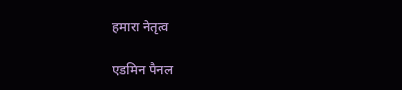हमारा नेतृत्व

एडमिन पैनल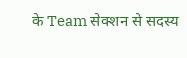के Team सेक्शन से सदस्य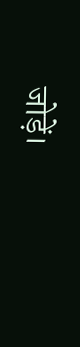जोड़ें।